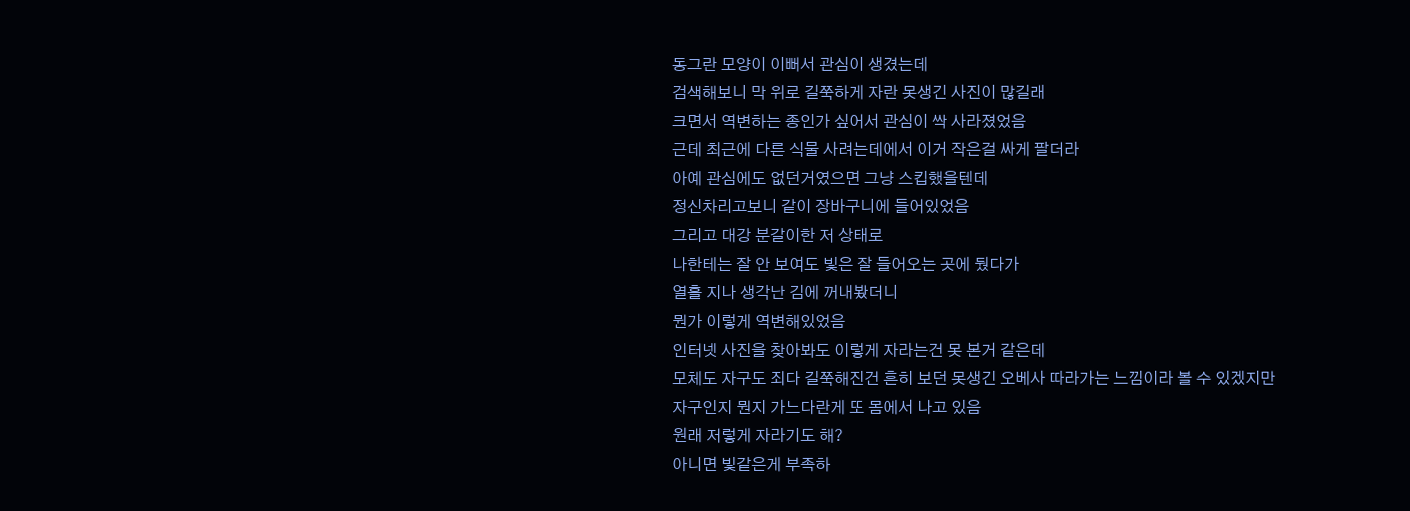동그란 모양이 이뻐서 관심이 생겼는데
검색해보니 막 위로 길쭉하게 자란 못생긴 사진이 많길래
크면서 역변하는 종인가 싶어서 관심이 싹 사라졌었음
근데 최근에 다른 식물 사려는데에서 이거 작은걸 싸게 팔더라
아예 관심에도 없던거였으면 그냥 스킵했을텐데
정신차리고보니 같이 장바구니에 들어있었음
그리고 대강 분갈이한 저 상태로
나한테는 잘 안 보여도 빛은 잘 들어오는 곳에 뒀다가
열흘 지나 생각난 김에 꺼내봤더니
뭔가 이렇게 역변해있었음
인터넷 사진을 찾아봐도 이렇게 자라는건 못 본거 같은데
모체도 자구도 죄다 길쭉해진건 흔히 보던 못생긴 오베사 따라가는 느낌이라 볼 수 있겠지만
자구인지 뭔지 가느다란게 또 몸에서 나고 있음
원래 저렇게 자라기도 해?
아니면 빛같은게 부족하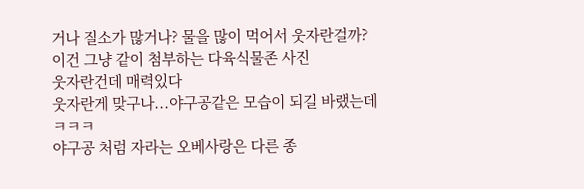거나 질소가 많거나? 물을 많이 먹어서 웃자란걸까?
이건 그냥 같이 첨부하는 다육식물존 사진
웃자란건데 매력있다
웃자란게 맞구나...야구공같은 모습이 되길 바랬는데 ㅋㅋㅋ
야구공 처럼 자라는 오베사랑은 다른 종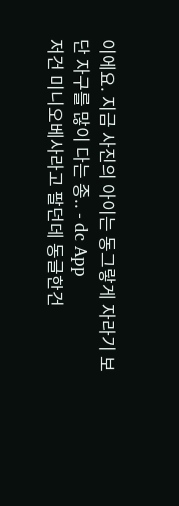이에요. 지금 사진의 아이는 동그랗게 자라기 보단 자구를 많이 다는 종.. - dc App
저건 미니오베사라고 팔던데 동글한건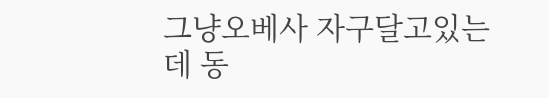그냥오베사 자구달고있는데 동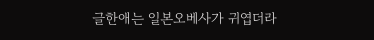글한애는 일본오베사가 귀엽더라